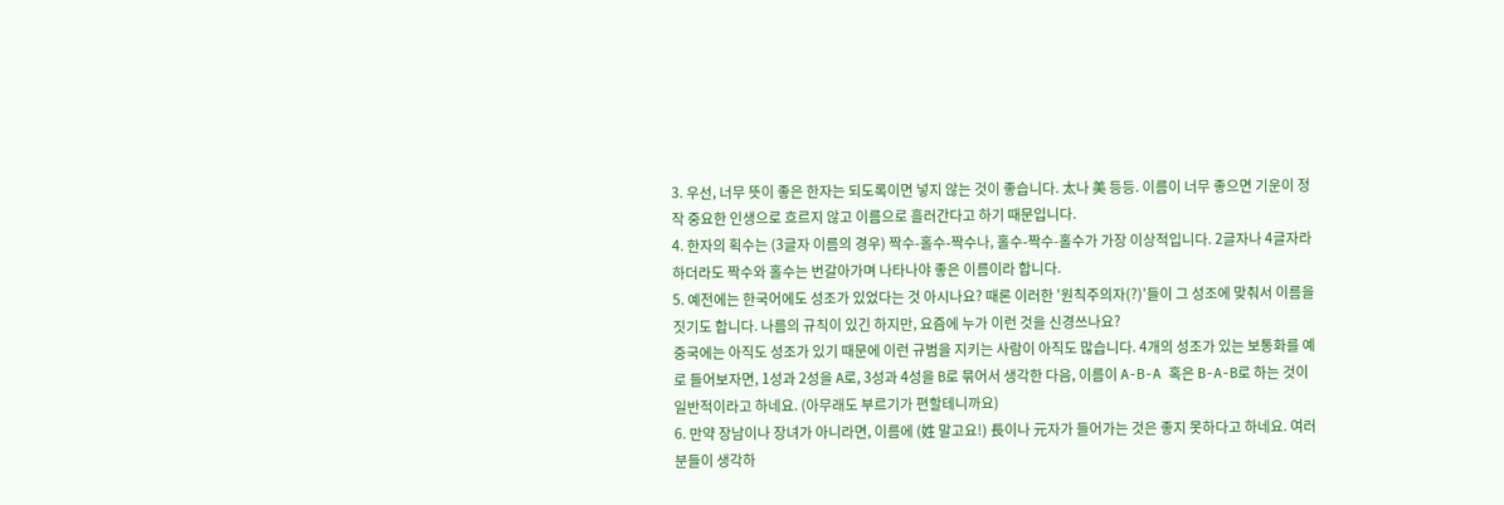3. 우선, 너무 뜻이 좋은 한자는 되도록이면 넣지 않는 것이 좋습니다. 太나 美 등등. 이름이 너무 좋으면 기운이 정작 중요한 인생으로 흐르지 않고 이름으로 흘러간다고 하기 때문입니다.
4. 한자의 획수는 (3글자 이름의 경우) 짝수-홀수-짝수나, 홀수-짝수-홀수가 가장 이상적입니다. 2글자나 4글자라 하더라도 짝수와 홀수는 번갈아가며 나타나야 좋은 이름이라 합니다.
5. 예전에는 한국어에도 성조가 있었다는 것 아시나요? 때론 이러한 '원칙주의자(?)'들이 그 성조에 맞춰서 이름을 짓기도 합니다. 나름의 규칙이 있긴 하지만, 요즘에 누가 이런 것을 신경쓰나요?
중국에는 아직도 성조가 있기 때문에 이런 규범을 지키는 사람이 아직도 많습니다. 4개의 성조가 있는 보통화를 예로 들어보자면, 1성과 2성을 A로, 3성과 4성을 B로 묶어서 생각한 다음, 이름이 A-B-A 혹은 B-A-B로 하는 것이 일반적이라고 하네요. (아무래도 부르기가 편할테니까요)
6. 만약 장남이나 장녀가 아니라면, 이름에 (姓 말고요!) 長이나 元자가 들어가는 것은 좋지 못하다고 하네요. 여러분들이 생각하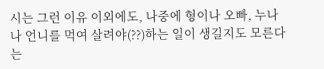시는 그런 이유 이외에도, 나중에 형이나 오빠, 누나나 언니를 먹여 살려야(??)하는 일이 생길지도 모른다는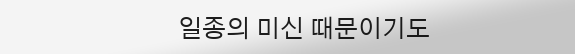일종의 미신 때문이기도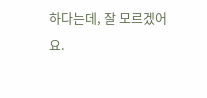하다는데, 잘 모르겠어요.